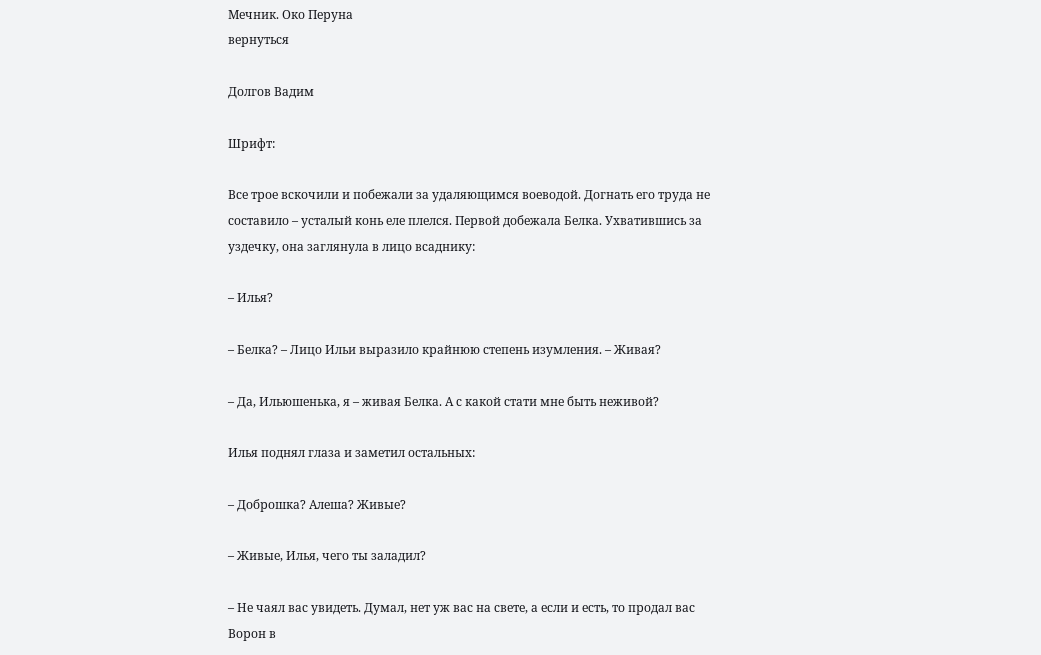Мечник. Око Перуна
вернуться

Долгов Вадим

Шрифт:

Все трое вскочили и побежали за удаляющимся воеводой. Догнать его труда не составило – усталый конь еле плелся. Первой добежала Белка. Ухватившись за уздечку, она заглянула в лицо всаднику:

– Илья?

– Белка? – Лицо Ильи выразило крайнюю степень изумления. – Живая?

– Да, Ильюшенька, я – живая Белка. А с какой стати мне быть неживой?

Илья поднял глаза и заметил остальных:

– Доброшка? Алеша? Живые?

– Живые, Илья, чего ты заладил?

– Не чаял вас увидеть. Думал, нет уж вас на свете, а если и есть, то продал вас Ворон в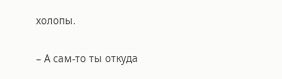холопы.

– А сам-то ты откуда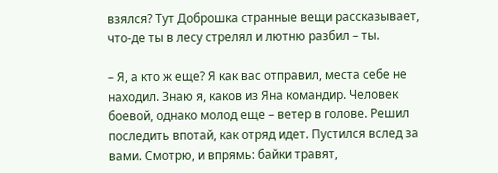взялся? Тут Доброшка странные вещи рассказывает, что-де ты в лесу стрелял и лютню разбил – ты.

– Я, а кто ж еще? Я как вас отправил, места себе не находил. Знаю я, каков из Яна командир. Человек боевой, однако молод еще – ветер в голове. Решил последить впотай, как отряд идет. Пустился вслед за вами. Смотрю, и впрямь: байки травят,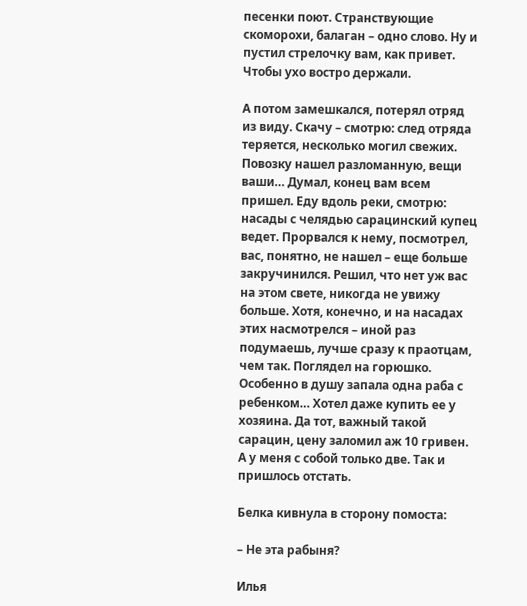песенки поют. Странствующие скоморохи, балаган – одно слово. Ну и пустил стрелочку вам, как привет. Чтобы ухо востро держали.

А потом замешкался, потерял отряд из виду. Скачу – смотрю: след отряда теряется, несколько могил свежих. Повозку нашел разломанную, вещи ваши… Думал, конец вам всем пришел. Еду вдоль реки, смотрю: насады с челядью сарацинский купец ведет. Прорвался к нему, посмотрел, вас, понятно, не нашел – еще больше закручинился. Решил, что нет уж вас на этом свете, никогда не увижу больше. Хотя, конечно, и на насадах этих насмотрелся – иной раз подумаешь, лучше сразу к праотцам, чем так. Поглядел на горюшко. Особенно в душу запала одна раба с ребенком… Хотел даже купить ее у хозяина. Да тот, важный такой сарацин, цену заломил аж 10 гривен. А у меня с собой только две. Так и пришлось отстать.

Белка кивнула в сторону помоста:

– Не эта рабыня?

Илья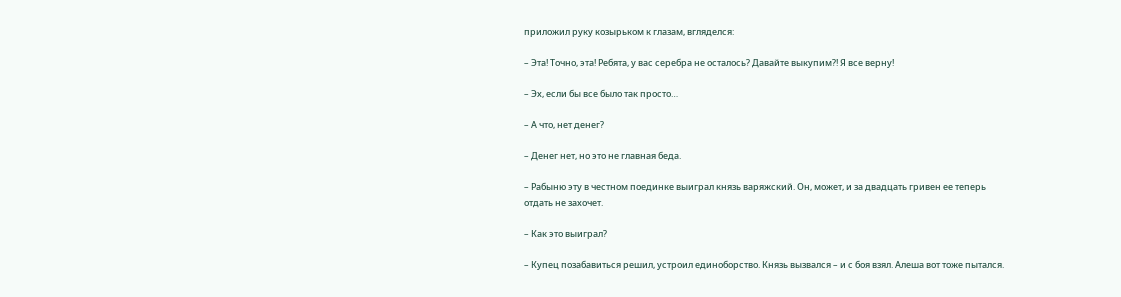приложил руку козырьком к глазам, вгляделся:

– Эта! Точно, эта! Ребята, у вас серебра не осталось? Давайте выкупим?! Я все верну!

– Эх, если бы все было так просто…

– А что, нет денег?

– Денег нет, но это не главная беда.

– Рабыню эту в честном поединке выиграл князь варяжский. Он, может, и за двадцать гривен ее теперь отдать не захочет.

– Как это выиграл?

– Купец позабавиться решил, устроил единоборство. Князь вызвался – и с боя взял. Алеша вот тоже пытался.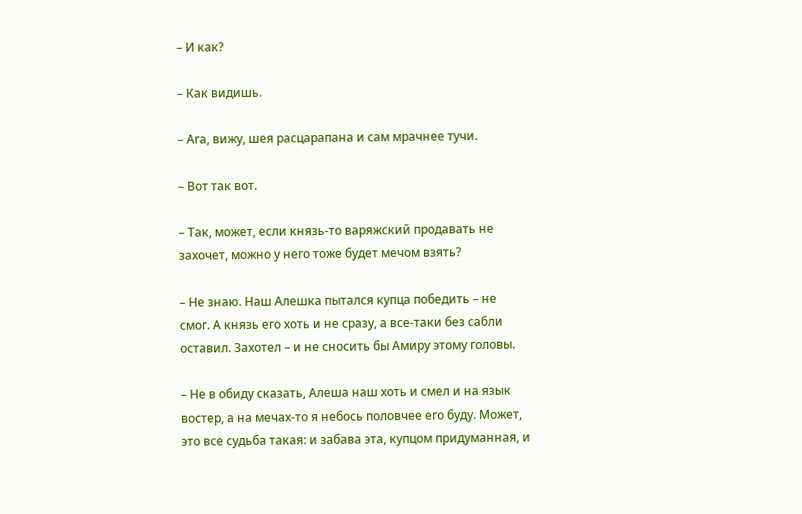– И как?

– Как видишь.

– Ага, вижу, шея расцарапана и сам мрачнее тучи.

– Вот так вот.

– Так, может, если князь-то варяжский продавать не захочет, можно у него тоже будет мечом взять?

– Не знаю. Наш Алешка пытался купца победить – не смог. А князь его хоть и не сразу, а все-таки без сабли оставил. Захотел – и не сносить бы Амиру этому головы.

– Не в обиду сказать, Алеша наш хоть и смел и на язык востер, а на мечах-то я небось половчее его буду. Может, это все судьба такая: и забава эта, купцом придуманная, и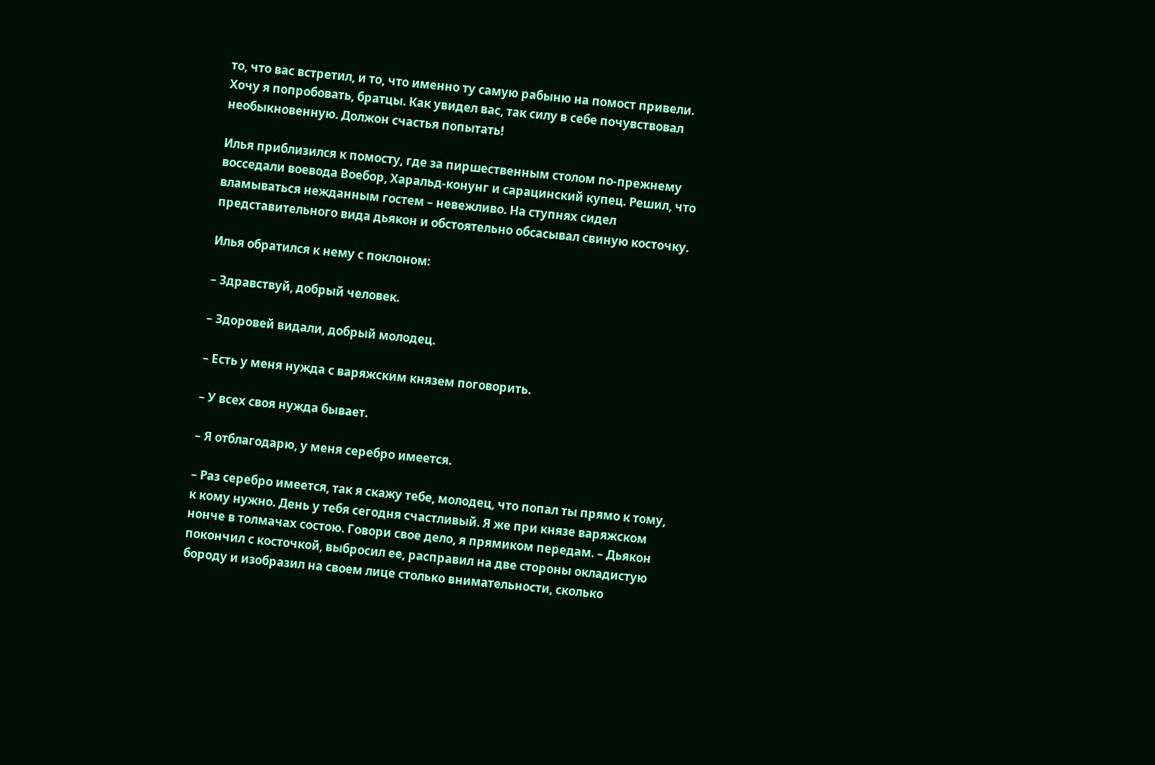то, что вас встретил, и то, что именно ту самую рабыню на помост привели. Хочу я попробовать, братцы. Как увидел вас, так силу в себе почувствовал необыкновенную. Должон счастья попытать!

Илья приблизился к помосту, где за пиршественным столом по-прежнему восседали воевода Воебор, Харальд-конунг и сарацинский купец. Решил, что вламываться нежданным гостем – невежливо. На ступнях сидел представительного вида дьякон и обстоятельно обсасывал свиную косточку.

Илья обратился к нему с поклоном:

– Здравствуй, добрый человек.

– Здоровей видали, добрый молодец.

– Есть у меня нужда с варяжским князем поговорить.

– У всех своя нужда бывает.

– Я отблагодарю, у меня серебро имеется.

– Раз серебро имеется, так я скажу тебе, молодец, что попал ты прямо к тому, к кому нужно. День у тебя сегодня счастливый. Я же при князе варяжском нонче в толмачах состою. Говори свое дело, я прямиком передам. – Дьякон покончил с косточкой, выбросил ее, расправил на две стороны окладистую бороду и изобразил на своем лице столько внимательности, сколько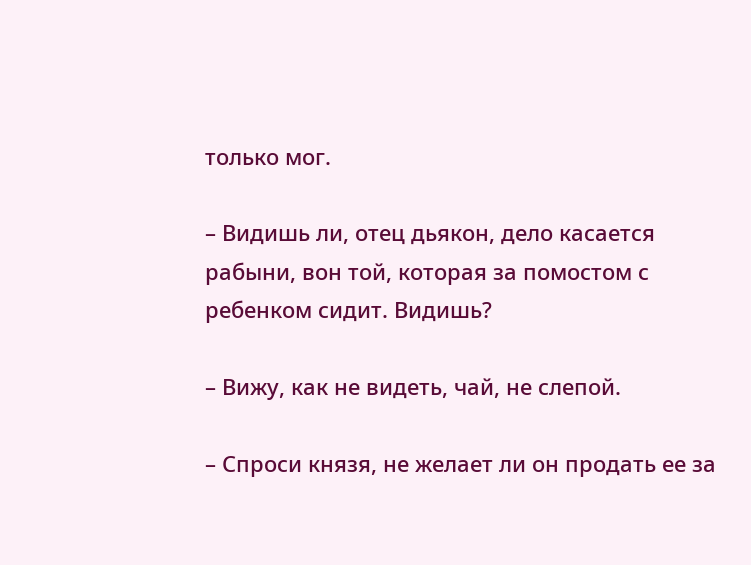только мог.

– Видишь ли, отец дьякон, дело касается рабыни, вон той, которая за помостом с ребенком сидит. Видишь?

– Вижу, как не видеть, чай, не слепой.

– Спроси князя, не желает ли он продать ее за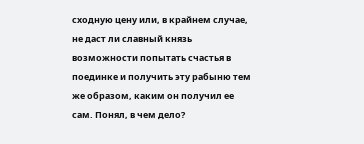сходную цену или, в крайнем случае, не даст ли славный князь возможности попытать счастья в поединке и получить эту рабыню тем же образом, каким он получил ее сам. Понял, в чем дело?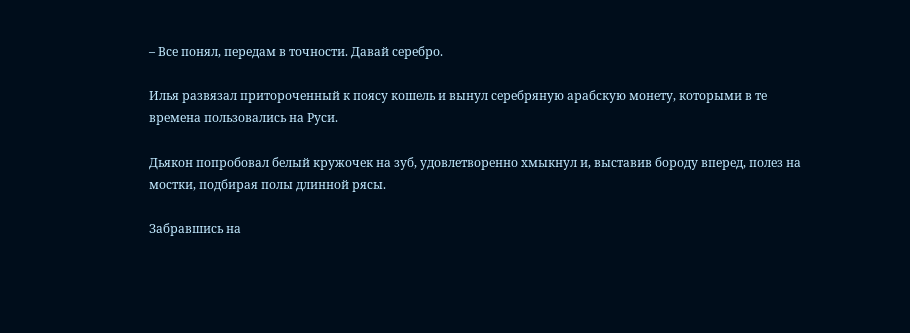– Все понял, передам в точности. Давай серебро.

Илья развязал притороченный к поясу кошель и вынул серебряную арабскую монету, которыми в те времена пользовались на Руси.

Дьякон попробовал белый кружочек на зуб, удовлетворенно хмыкнул и, выставив бороду вперед, полез на мостки, подбирая полы длинной рясы.

Забравшись на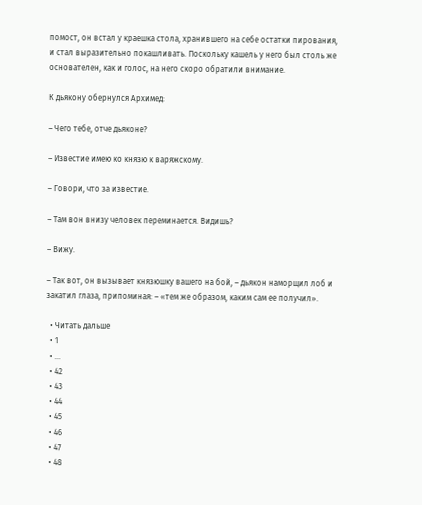помост, он встал у краешка стола, хранившего на себе остатки пирования, и стал выразительно покашливать. Поскольку кашель у него был столь же основателен, как и голос, на него скоро обратили внимание.

К дьякону обернулся Архимед:

– Чего тебе, отче дьяконе?

– Известие имею ко князю к варяжскому.

– Говори, что за известие.

– Там вон внизу человек переминается. Видишь?

– Вижу.

– Так вот, он вызывает князюшку вашего на бой, – дьякон наморщил лоб и закатил глаза, припоминая: – «тем же образом, каким сам ее получил».

  • Читать дальше
  • 1
  • ...
  • 42
  • 43
  • 44
  • 45
  • 46
  • 47
  • 48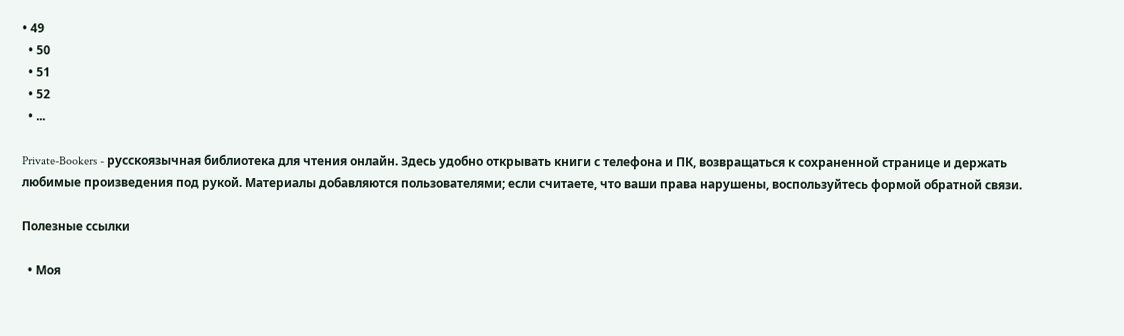• 49
  • 50
  • 51
  • 52
  • ...

Private-Bookers - русскоязычная библиотека для чтения онлайн. Здесь удобно открывать книги с телефона и ПК, возвращаться к сохраненной странице и держать любимые произведения под рукой. Материалы добавляются пользователями; если считаете, что ваши права нарушены, воспользуйтесь формой обратной связи.

Полезные ссылки

  • Моя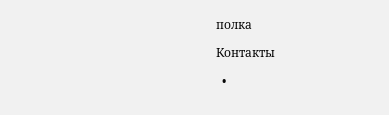полка

Контакты

  •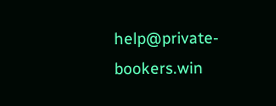help@private-bookers.win